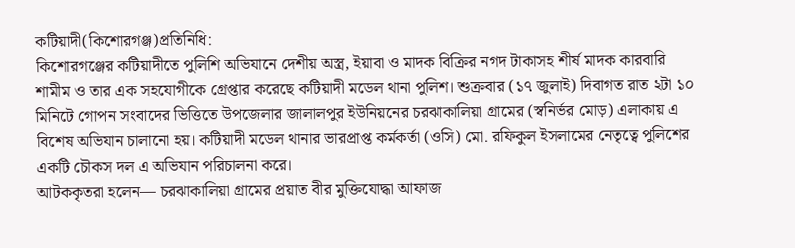কটিয়াদী(কিশোরগঞ্জ)প্রতিনিধি:
কিশোরগঞ্জের কটিয়াদীতে পুলিশি অভিযানে দেশীয় অস্ত্র, ইয়াবা ও মাদক বিক্রির নগদ টাকাসহ শীর্ষ মাদক কারবারি শামীম ও তার এক সহযোগীকে গ্রেপ্তার করেছে কটিয়াদী মডেল থানা পুলিশ। শুক্রবার (১৭ জুলাই) দিবাগত রাত ২টা ১০ মিনিটে গোপন সংবাদের ভিত্তিতে উপজেলার জালালপুর ইউনিয়নের চরঝাকালিয়া গ্রামের (স্বনির্ভর মোড়) এলাকায় এ বিশেষ অভিযান চালানো হয়। কটিয়াদী মডেল থানার ভারপ্রাপ্ত কর্মকর্তা (ওসি) মো. রফিকুল ইসলামের নেতৃত্বে পুলিশের একটি চৌকস দল এ অভিযান পরিচালনা করে।
আটককৃতরা হলেন— চরঝাকালিয়া গ্রামের প্রয়াত বীর মুক্তিযোদ্ধা আফাজ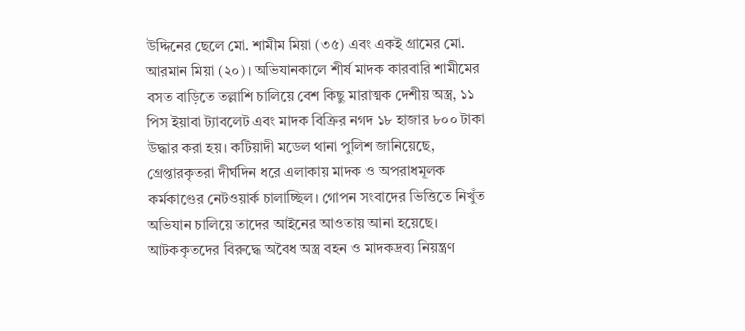উদ্দিনের ছেলে মো. শামীম মিয়া (৩৫) এবং একই গ্রামের মো. আরমান মিয়া (২০)। অভিযানকালে শীর্ষ মাদক কারবারি শামীমের বসত বাড়িতে তল্লাশি চালিয়ে বেশ কিছু মারাত্মক দেশীয় অস্ত্র, ১১ পিস ইয়াবা ট্যাবলেট এবং মাদক বিক্রির নগদ ১৮ হাজার ৮০০ টাকা উদ্ধার করা হয়। কটিয়াদী মডেল থানা পুলিশ জানিয়েছে, গ্রেপ্তারকৃতরা দীর্ঘদিন ধরে এলাকায় মাদক ও অপরাধমূলক কর্মকাণ্ডের নেটওয়ার্ক চালাচ্ছিল। গোপন সংবাদের ভিত্তিতে নিখুঁত অভিযান চালিয়ে তাদের আইনের আওতায় আনা হয়েছে।
আটককৃতদের বিরুদ্ধে অবৈধ অস্ত্র বহন ও মাদকদ্রব্য নিয়ন্ত্রণ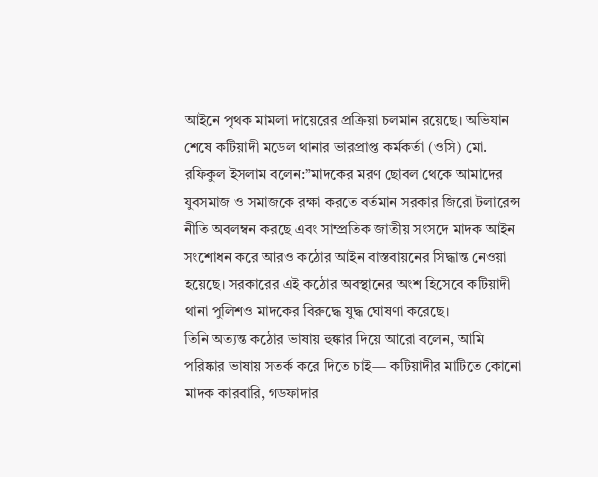আইনে পৃথক মামলা দায়েরের প্রক্রিয়া চলমান রয়েছে। অভিযান শেষে কটিয়াদী মডেল থানার ভারপ্রাপ্ত কর্মকর্তা (ওসি) মো. রফিকুল ইসলাম বলেন:”মাদকের মরণ ছোবল থেকে আমাদের যুবসমাজ ও সমাজকে রক্ষা করতে বর্তমান সরকার জিরো টলারেন্স নীতি অবলম্বন করছে এবং সাম্প্রতিক জাতীয় সংসদে মাদক আইন সংশোধন করে আরও কঠোর আইন বাস্তবায়নের সিদ্ধান্ত নেওয়া হয়েছে। সরকারের এই কঠোর অবস্থানের অংশ হিসেবে কটিয়াদী থানা পুলিশও মাদকের বিরুদ্ধে যুদ্ধ ঘোষণা করেছে।
তিনি অত্যন্ত কঠোর ভাষায় হুঙ্কার দিয়ে আরো বলেন, আমি পরিষ্কার ভাষায় সতর্ক করে দিতে চাই— কটিয়াদীর মাটিতে কোনো মাদক কারবারি, গডফাদার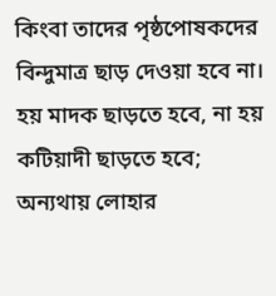কিংবা তাদের পৃষ্ঠপোষকদের বিন্দুমাত্র ছাড় দেওয়া হবে না। হয় মাদক ছাড়তে হবে, না হয় কটিয়াদী ছাড়তে হবে; অন্যথায় লোহার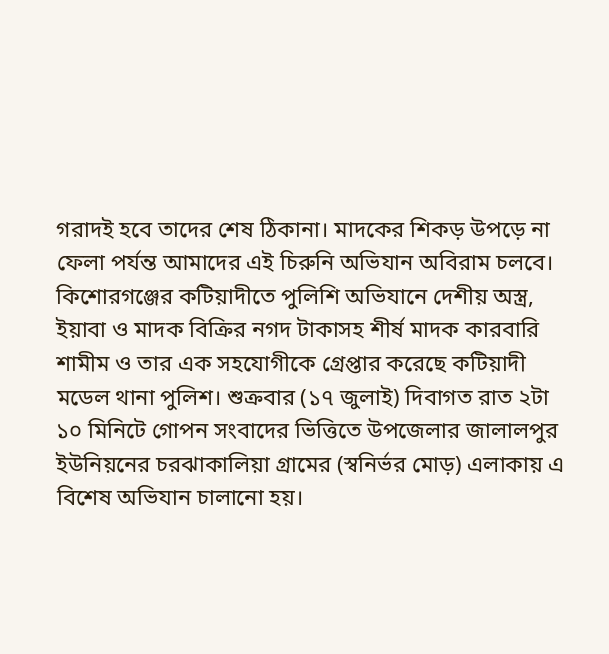গরাদই হবে তাদের শেষ ঠিকানা। মাদকের শিকড় উপড়ে না ফেলা পর্যন্ত আমাদের এই চিরুনি অভিযান অবিরাম চলবে।
কিশোরগঞ্জের কটিয়াদীতে পুলিশি অভিযানে দেশীয় অস্ত্র, ইয়াবা ও মাদক বিক্রির নগদ টাকাসহ শীর্ষ মাদক কারবারি শামীম ও তার এক সহযোগীকে গ্রেপ্তার করেছে কটিয়াদী মডেল থানা পুলিশ। শুক্রবার (১৭ জুলাই) দিবাগত রাত ২টা ১০ মিনিটে গোপন সংবাদের ভিত্তিতে উপজেলার জালালপুর ইউনিয়নের চরঝাকালিয়া গ্রামের (স্বনির্ভর মোড়) এলাকায় এ বিশেষ অভিযান চালানো হয়।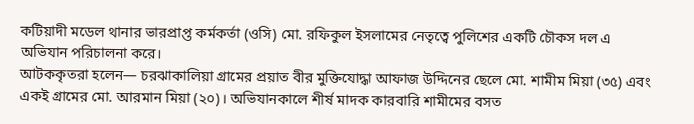কটিয়াদী মডেল থানার ভারপ্রাপ্ত কর্মকর্তা (ওসি) মো. রফিকুল ইসলামের নেতৃত্বে পুলিশের একটি চৌকস দল এ অভিযান পরিচালনা করে।
আটককৃতরা হলেন— চরঝাকালিয়া গ্রামের প্রয়াত বীর মুক্তিযোদ্ধা আফাজ উদ্দিনের ছেলে মো. শামীম মিয়া (৩৫) এবং একই গ্রামের মো. আরমান মিয়া (২০)। অভিযানকালে শীর্ষ মাদক কারবারি শামীমের বসত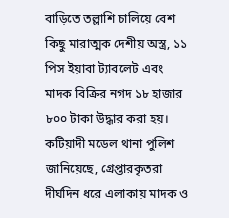বাড়িতে তল্লাশি চালিয়ে বেশ কিছু মারাত্মক দেশীয় অস্ত্র, ১১ পিস ইয়াবা ট্যাবলেট এবং মাদক বিক্রির নগদ ১৮ হাজার ৮০০ টাকা উদ্ধার করা হয়। কটিয়াদী মডেল থানা পুলিশ জানিয়েছে, গ্রেপ্তারকৃতরা দীর্ঘদিন ধরে এলাকায় মাদক ও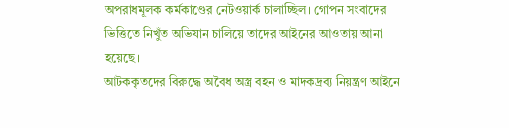অপরাধমূলক কর্মকাণ্ডের নেটওয়ার্ক চালাচ্ছিল। গোপন সংবাদের ভিত্তিতে নিখুঁত অভিযান চালিয়ে তাদের আইনের আওতায় আনা হয়েছে।
আটককৃতদের বিরুদ্ধে অবৈধ অস্ত্র বহন ও মাদকদ্রব্য নিয়ন্ত্রণ আইনে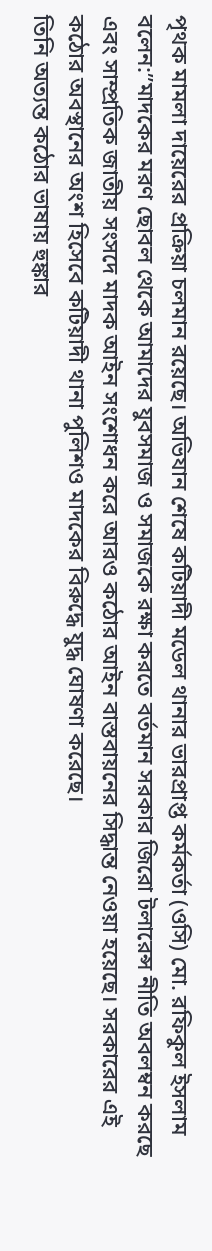পৃথক মামলা দায়েরের প্রক্রিয়া চলমান রয়েছে। অভিযান শেষে কটিয়াদী মডেল থানার ভারপ্রাপ্ত কর্মকর্তা (ওসি) মো. রফিকুল ইসলাম বলেন:”মাদকের মরণ ছোবল থেকে আমাদের যুবসমাজ ও সমাজকে রক্ষা করতে বর্তমান সরকার জিরো টলারেন্স নীতি অবলম্বন করছে এবং সাম্প্রতিক জাতীয় সংসদে মাদক আইন সংশোধন করে আরও কঠোর আইন বাস্তবায়নের সিদ্ধান্ত নেওয়া হয়েছে। সরকারের এই কঠোর অবস্থানের অংশ হিসেবে কটিয়াদী থানা পুলিশও মাদকের বিরুদ্ধে যুদ্ধ ঘোষণা করেছে।
তিনি অত্যন্ত কঠোর ভাষায় হুঙ্কার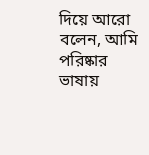দিয়ে আরো বলেন, আমি পরিষ্কার ভাষায়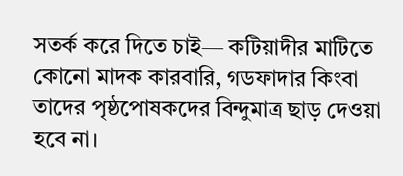সতর্ক করে দিতে চাই— কটিয়াদীর মাটিতে কোনো মাদক কারবারি, গডফাদার কিংবা তাদের পৃষ্ঠপোষকদের বিন্দুমাত্র ছাড় দেওয়া হবে না।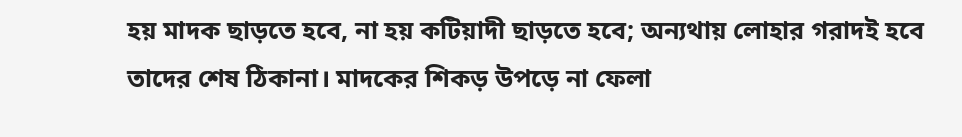হয় মাদক ছাড়তে হবে, না হয় কটিয়াদী ছাড়তে হবে; অন্যথায় লোহার গরাদই হবে তাদের শেষ ঠিকানা। মাদকের শিকড় উপড়ে না ফেলা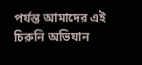পর্যন্ত আমাদের এই চিরুনি অভিযান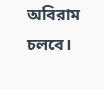অবিরাম চলবে।